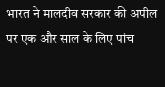भारत ने मालदीव सरकार की अपील पर एक और साल के लिए पांच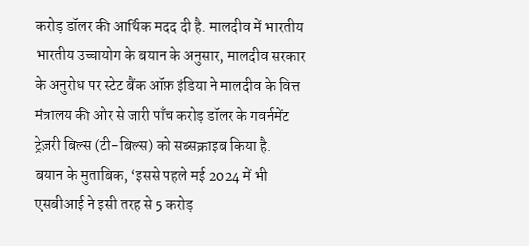करोड़ डॉलर की आर्थिक मदद दी है. मालदीव में भारतीय भारतीय उच्चायोग के बयान के अनुसार, मालदीव सरकार के अनुरोध पर स्टेट बैंक ऑफ़ इंडिया ने मालदीव के वित्त मंत्रालय की ओर से जारी पाँच करोड़ डॉलर के गवर्नमेंट ट्रेज़री बिल्स (टी-बिल्स) को सब्सक्राइब किया है.
बयान के मुताबिक, ‘इससे पहले मई 2024 में भी एसबीआई ने इसी तरह से 5 करोड़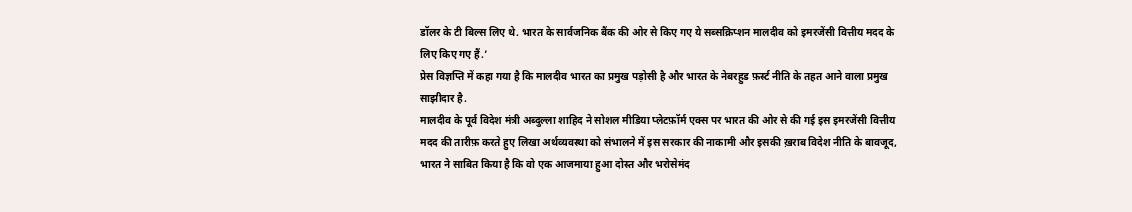डॉलर के टी बिल्स लिए थे. भारत के सार्वजनिक बैंक की ओर से किए गए ये सब्सक्रिप्शन मालदीव को इमरजेंसी वित्तीय मदद के लिए किए गए हैं.’
प्रेस विज्ञप्ति में कहा गया है कि मालदीव भारत का प्रमुख पड़ोसी है और भारत के नेबरहुड फ़र्स्ट नीति के तहत आने वाला प्रमुख साझीदार है.
मालदीव के पूर्व विदेश मंत्री अब्दुल्ला शाहिद ने सोशल मीडिया प्लेटफ़ॉर्म एक्स पर भारत की ओर से की गई इस इमरजेंसी वित्तीय मदद की तारीफ़ करते हुए लिखा अर्थव्यवस्था को संभालने में इस सरकार की नाकामी और इसकी ख़राब विदेश नीति के बावजूद, भारत ने साबित किया है कि वो एक आजमाया हुआ दोस्त और भरोसेमंद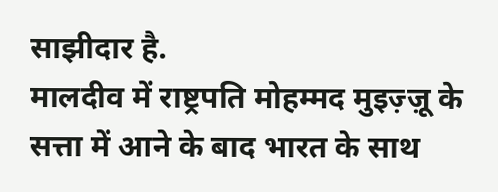साझीदार है.
मालदीव में राष्ट्रपति मोहम्मद मुइज़्ज़ू के सत्ता में आने के बाद भारत के साथ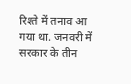रिश्ते में तनाव आ गया था. जनवरी में सरकार के तीन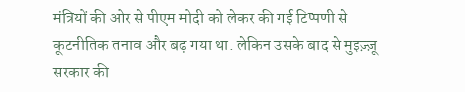मंत्रियों की ओर से पीएम मोदी को लेकर की गई टिप्पणी से कूटनीतिक तनाव और बढ़ गया था. लेकिन उसके बाद से मुइज़्ज़ू सरकार की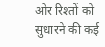ओर रिश्तों को सुधारने की कई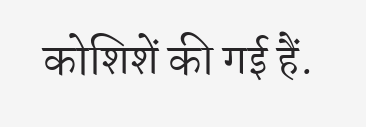कोशिशें की गई हैं.